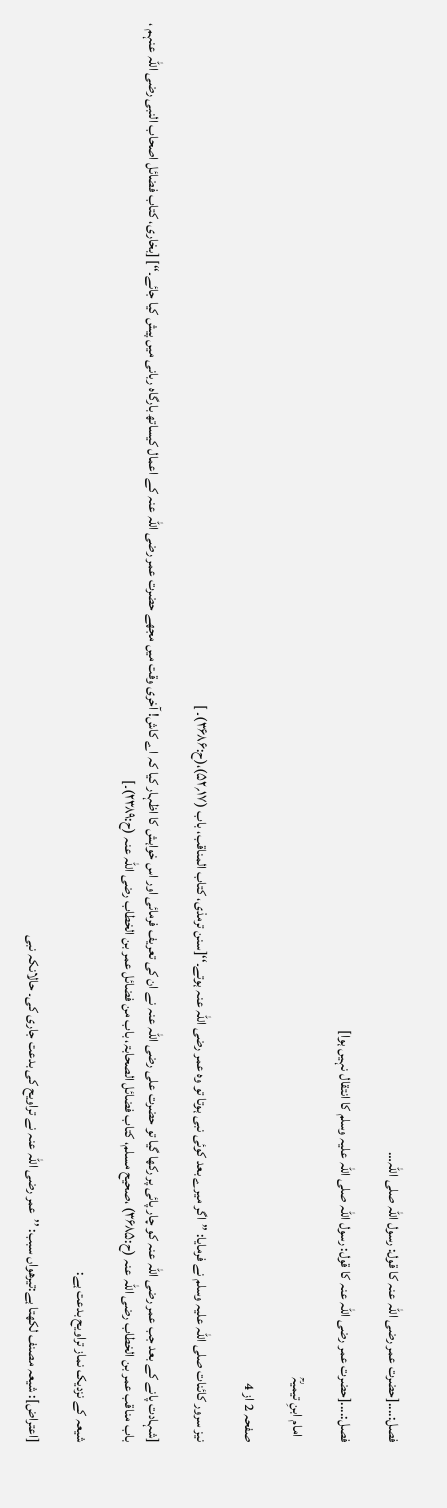فصل:....[حضرت عمر رضی اللہ عنہ کا قول: رسول اللہ صلی اللہ…

فصل:....[حضرت عمر رضی اللہ عنہ کا قول: رسول اللہ صلی اللہ علیہ وسلم کا انتقال نہیں ہوا]

  امام ابنِ تیمیہؒ

صفحہ 2 از 4

نیز سرور کائنات صلی اللہ علیہ وسلم نے فرمایا: ’’اگر میرے بعد کوئی نبی ہوتا تو وہ عمر رضی اللہ عنہ ہوتے۔‘‘[سنن ترمذی، کتاب المناقب، باب (۱۷؍۵۲)،(ح:۳۶۸۶)۔ ]

[شہادت پانے کے بعد جب عمر رضی اللہ عنہ کو چار پائی پر رکھا گیا تو حضرت علی رضی اللہ عنہ نے ان کی تعریف فرمائی اور اس خواہش کا اظہار کیا کہ اے کاش! آخری وقت میں مجھے حضرت عمر رضی اللہ عنہ کے اعمال کیساتھ بارگاہ ربانی میں پیش کیا جائے۔‘‘] [بخاری، کتاب فضائل اصحاب النبی رضی اللّٰہ عنہم ، باب مناقب عمر بن الخطاب رضی اللّٰہ عنہ (ح:۳۶۸۵) ،صحیح مسلم، کتاب فضائل الصحابۃ، باب من فضائل عمر بن الخطاب رضی اللّٰہ عنہ (ح:۲۳۸۹)۔]

شیعہ کے نزدیک نماز تراویح بدعت ہے:

[اعتراض]: شیعہ مصنف لکھتا ہے:تیرھواں سبب: ’’عمر رضی اللہ عنہ نے تراویح کی بدعت جاری کی۔ حالانکہ نبی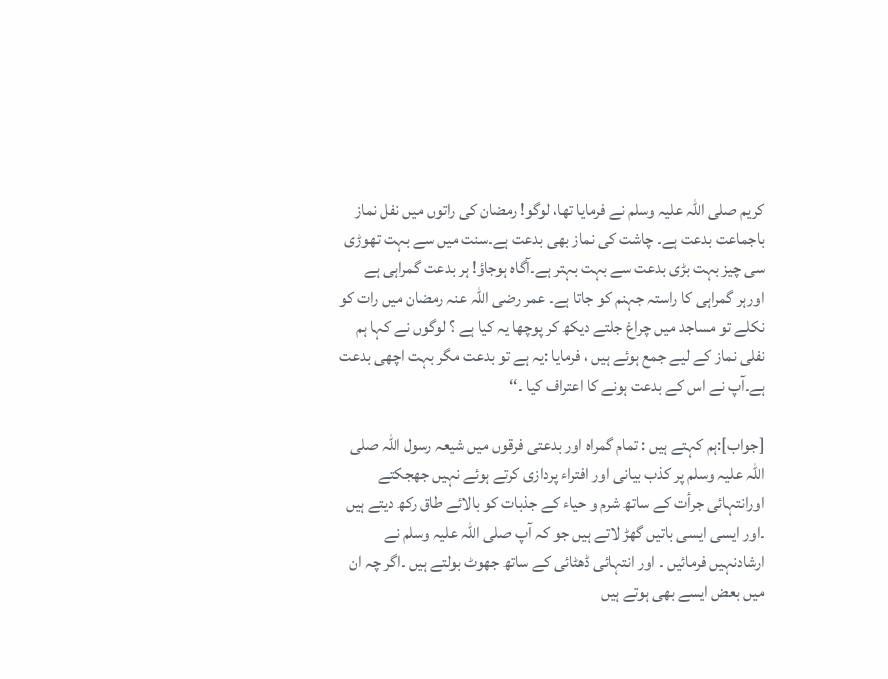کریم صلی اللہ علیہ وسلم نے فرمایا تھا، لوگو! رمضان کی راتوں میں نفل نماز باجماعت بدعت ہے۔ چاشت کی نماز بھی بدعت ہے۔سنت میں سے بہت تھوڑی سی چیز بہت بڑی بدعت سے بہت بہتر ہے۔آگاہ ہوجاؤ! ہر بدعت گمراہی ہے اورہر گمراہی کا راستہ جہنم کو جاتا ہے۔ عمر رضی اللہ عنہ رمضان میں رات کو نکلے تو مساجد میں چراغ جلتے دیکھ کر پوچھا یہ کیا ہے ؟ لوگوں نے کہا ہم نفلی نماز کے لیے جمع ہوئے ہیں ، فرمایا :یہ ہے تو بدعت مگر بہت اچھی بدعت ہے۔آپ نے اس کے بدعت ہونے کا اعتراف کیا ۔‘‘

[جواب]:ہم کہتے ہیں : تمام گمراہ اور بدعتی فرقوں میں شیعہ رسول اللہ صلی اللہ علیہ وسلم پر کذب بیانی اور افتراء پردازی کرتے ہوئے نہیں جھجکتے اورانتہائی جرأت کے ساتھ شرم و حیاء کے جذبات کو بالائے طاق رکھ دیتے ہیں ۔اور ایسی ایسی باتیں گھڑ لاتے ہیں جو کہ آپ صلی اللہ علیہ وسلم نے ارشادنہیں فرمائیں ۔ اور انتہائی ڈھٹائی کے ساتھ جھوٹ بولتے ہیں ۔اگر چہ ان میں بعض ایسے بھی ہوتے ہیں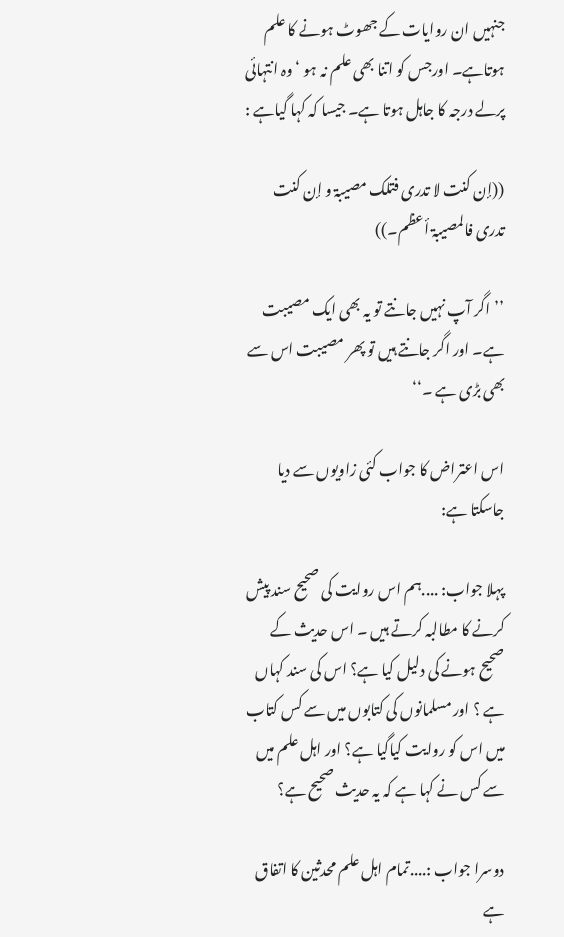جنہیں ان روایات کے جھوٹ ہونے کا علم ہوتاہے۔ اورجس کو اتنا بھی علم نہ ہو ‘ وہ انتہائی پرلے درجہ کا جاہل ہوتا ہے۔ جیسا کہ کہا گیاہے :

((إن کنت لا تدری فتلک مصیبۃ و إن کنت تدری فالمصیبۃ أعظم۔))

’’اگر آپ نہیں جانتے تو یہ بھی ایک مصیبت ہے۔ اور اگر جانتے ہیں تو پھر مصیبت اس سے بھی بڑی ہے ۔‘‘

اس اعتراض کا جواب کئی زاویوں سے دیا جاسکتا ہے:

پہلا جواب: ....ہم اس روایت کی صحیح سند پیش کرنے کا مطالبہ کرتے ہیں ۔ اس حدیث کے صحیح ہونے کی دلیل کیا ہے؟ اس کی سند کہاں ہے ؟ اور مسلمانوں کی کتابوں میں سے کس کتاب میں اس کو روایت کیاگیا ہے؟ اور اہل علم میں سے کس نے کہا ہے کہ یہ حدیث صحیح ہے؟

دوسرا جواب :....تمام اہل علم محدثین کا اتفاق ہے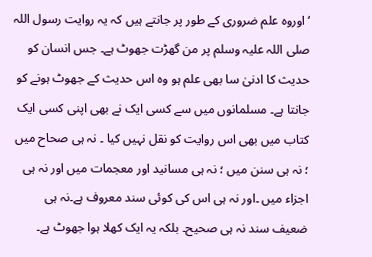‘ اوروہ علم ضروری کے طور پر جانتے ہیں کہ یہ روایت رسول اللہ صلی اللہ علیہ وسلم پر من گھڑت جھوٹ ہے۔ جس انسان کو حدیث کا ادنیٰ سا بھی علم ہو وہ اس حدیث کے جھوٹ ہونے کو جانتا ہے۔ مسلمانوں میں سے کسی ایک نے بھی اپنی کسی ایک کتاب میں بھی اس روایت کو نقل نہیں کیا ۔ نہ ہی صحاح میں ؛ نہ ہی سنن میں ؛ نہ ہی مسانید اور معجمات میں اور نہ ہی اجزاء میں ۔اور نہ ہی اس کی کوئی سند معروف ہے۔نہ ہی ضعیف سند نہ ہی صحیح۔ بلکہ یہ ایک کھلا ہوا جھوٹ ہے۔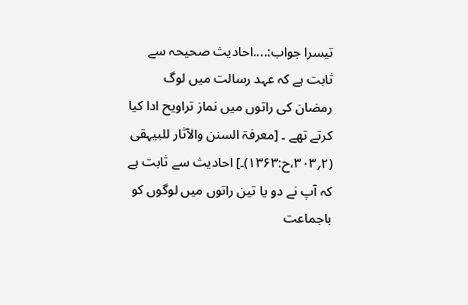تیسرا جواب:....احادیث صحیحہ سے ثابت ہے کہ عہد رسالت میں لوگ رمضان کی راتوں میں نماز تراویح ادا کیا کرتے تھے ۔ [معرفۃ السنن والآثار للبیہقی (۲؍۳۰۳،ح:۱۳۶۳)۔] احادیث سے ثابت ہے کہ آپ نے دو یا تین راتوں میں لوگوں کو باجماعت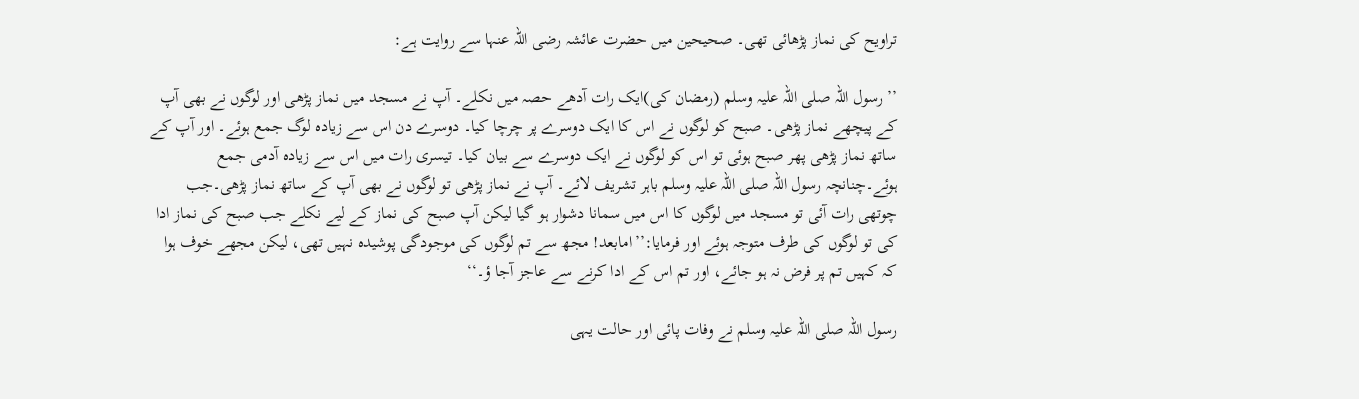تراویح کی نماز پڑھائی تھی۔ صحیحین میں حضرت عائشہ رضی اللہ عنہا سے روایت ہے:

’’ رسول اللہ صلی اللہ علیہ وسلم (رمضان کی)ایک رات آدھے حصہ میں نکلے۔ آپ نے مسجد میں نماز پڑھی اور لوگوں نے بھی آپ کے پیچھے نماز پڑھی۔ صبح کو لوگوں نے اس کا ایک دوسرے پر چرچا کیا۔ دوسرے دن اس سے زیادہ لوگ جمع ہوئے۔ اور آپ کے ساتھ نماز پڑھی پھر صبح ہوئی تو اس کو لوگوں نے ایک دوسرے سے بیان کیا۔ تیسری رات میں اس سے زیادہ آدمی جمع ہوئے۔چنانچہ رسول اللہ صلی اللہ علیہ وسلم باہر تشریف لائے۔ آپ نے نماز پڑھی تو لوگوں نے بھی آپ کے ساتھ نماز پڑھی۔جب چوتھی رات آئی تو مسجد میں لوگوں کا اس میں سمانا دشوار ہو گیا لیکن آپ صبح کی نماز کے لیے نکلے جب صبح کی نماز ادا کی تو لوگوں کی طرف متوجہ ہوئے اور فرمایا:’’امابعد! مجھ سے تم لوگوں کی موجودگی پوشیدہ نہیں تھی، لیکن مجھے خوف ہوا کہ کہیں تم پر فرض نہ ہو جائے، اور تم اس کے ادا کرنے سے عاجز آجا ؤ۔‘‘

رسول اللہ صلی اللہ علیہ وسلم نے وفات پائی اور حالت یہی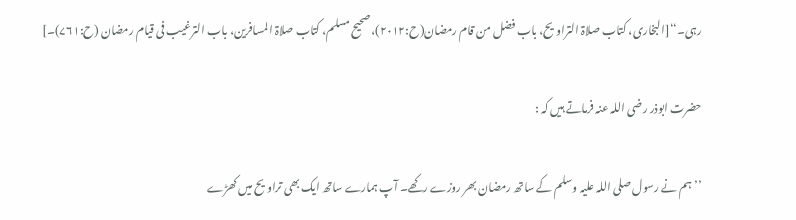رہی۔‘‘[البخاری، کتاب صلاۃ التراویح، باب فضل من قام رمضان(ح:۲۰۱۲)، صحیح مسلم، کتاب صلاۃ المسافرین، باب الترغیب فی قیام رمضان (ح:۷۶۱)۔]

حضرت ابوذر رضی اللہ عنہ فرماتے ہیں کہ :

’’ہم نے رسول صلی اللہ علیہ وسلم کے ساتھ رمضان بھر روزے رکھے۔ آپ ہمارے ساتھ ایک بھی تراویح میں کھڑے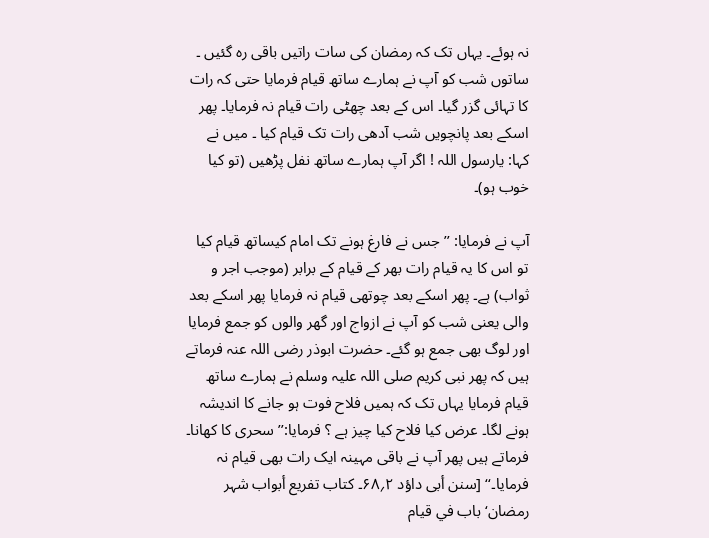نہ ہوئے۔ یہاں تک کہ رمضان کی سات راتیں باقی رہ گئیں ۔ ساتوں شب کو آپ نے ہمارے ساتھ قیام فرمایا حتی کہ رات کا تہائی گزر گیا۔ اس کے بعد چھٹی رات قیام نہ فرمایا۔ پھر اسکے بعد پانچویں شب آدھی رات تک قیام کیا ۔ میں نے کہا: یارسول اللہ ! اگر آپ ہمارے ساتھ نفل پڑھیں (تو کیا خوب ہو)۔

آپ نے فرمایا: ’’ جس نے فارغ ہونے تک امام کیساتھ قیام کیا تو اس کا یہ قیام رات بھر کے قیام کے برابر (موجب اجر و ثواب) ہے۔ پھر اسکے بعد چوتھی قیام نہ فرمایا پھر اسکے بعد والی یعنی شب کو آپ نے ازواج اور گھر والوں کو جمع فرمایا اور لوگ بھی جمع ہو گئے۔ حضرت ابوذر رضی اللہ عنہ فرماتے ہیں کہ پھر نبی کریم صلی اللہ علیہ وسلم نے ہمارے ساتھ قیام فرمایا یہاں تک کہ ہمیں فلاح فوت ہو جانے کا اندیشہ ہونے لگا۔ عرض کیا فلاح کیا چیز ہے ؟ فرمایا:’’ سحری کا کھانا۔ فرماتے ہیں پھر آپ نے باقی مہینہ ایک رات بھی قیام نہ فرمایا۔‘‘ [سنن أبی داؤد ۲؍۶۸۔ کتاب تفریع أبواب شہر رمضان‘ باب في قیام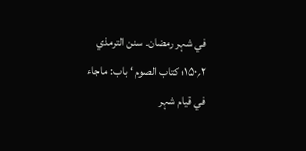في شہر رمضان۔ سنن الترمذي ۲؍۱۵۰؛ کتاب الصوم ‘ باب: ماجاء في قیام شہر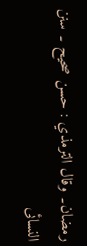رمضان۔ وقال الترمذي : حسن صحیح ۔ سنن النسائی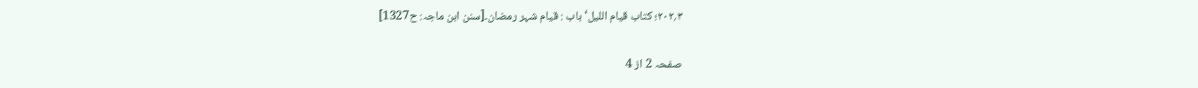۳؍۲۰۲؛ کتاب قیام اللیل‘ باب : قیام شہر رمضان۔[سنن ابن ماجہ: ح1327]

صفحہ 2 از 4